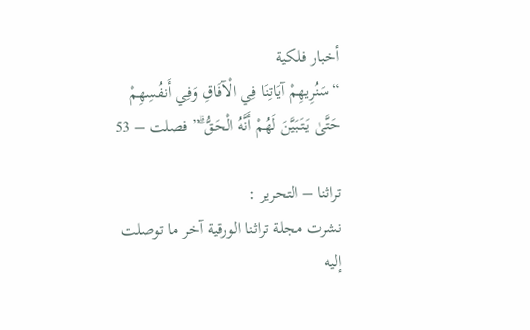أخبار فلكية
“سَنُرِيهِمْ آيَاتِنَا فِي الْآفَاقِ وَفِي أَنفُسِهِمْ حَتَّىٰ يَتَبَيَّنَ لَهُمْ أَنَّهُ الْحَقُّ ۗ” فصلت – 53

تراثنا – التحرير :
نشرت مجلة تراثنا الورقية آخر ما توصلت إليه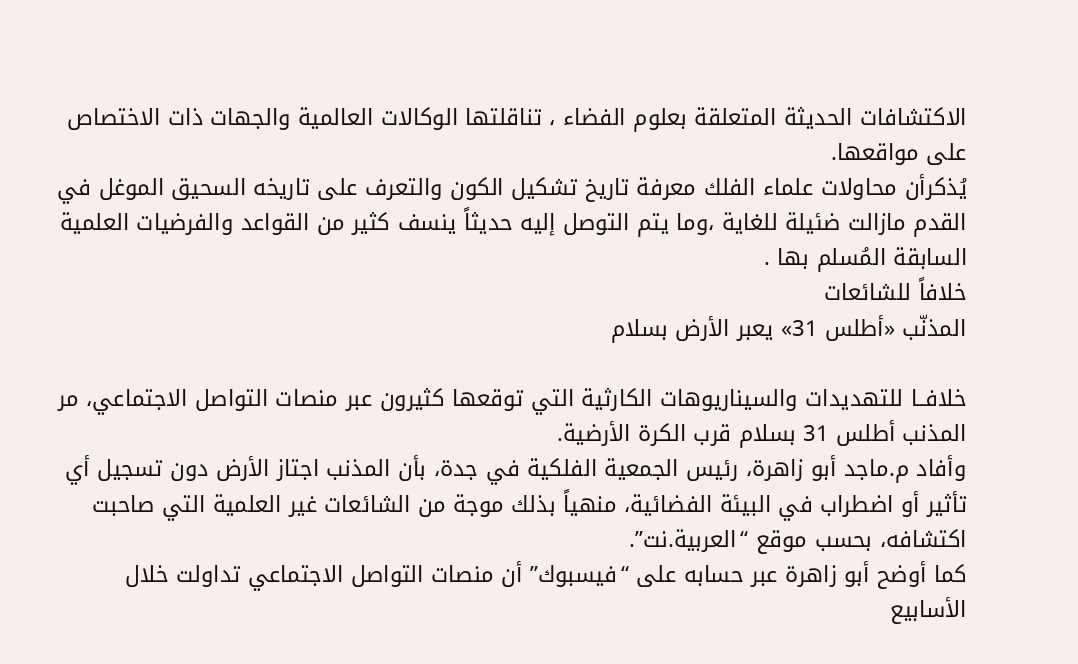الاكتشافات الحديثة المتعلقة بعلوم الفضاء ، تناقلتها الوكالات العالمية والجهات ذات الاختصاص على مواقعها.
يُذكرأن محاولات علماء الفلك معرفة تاريخ تشكيل الكون والتعرف على تاريخه السحيق الموغل في القدم مازالت ضئيلة للغاية ،وما يتم التوصل إليه حديثاً ينسف كثير من القواعد والفرضيات العلمية السابقة المُسلم بها .
خلافاً للشائعات
المذنّب «أطلس 31» يعبر الأرض بسلام

خلافــا للتهديدات والسيناريوهات الكارثية التي توقعها كثيرون عبر منصات التواصل الاجتماعي، مر المذنب أطلس 31 بسلام قرب الكرة الأرضية.
وأفاد م.ماجد أبو زاهرة، رئيس الجمعية الفلكية في جدة، بأن المذنب اجتاز الأرض دون تسجيل أي تأثير أو اضطراب في البيئة الفضائية، منهياً بذلك موجة من الشائعات غير العلمية التي صاحبت اكتشافه، بحسب موقع “العربية.نت”.
كما أوضح أبو زاهرة عبر حسابه على “فيسبوك” أن منصات التواصل الاجتماعي تداولت خلال الأسابيع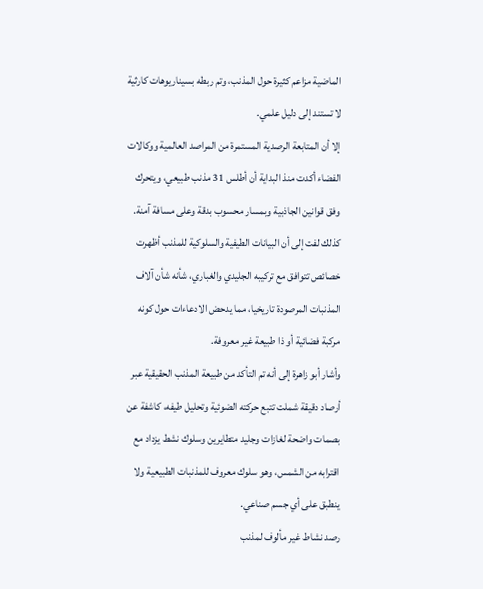الماضية مزاعم كثيرة حول المذنب، وتم ربطه بسيناريوهات كارثية لا تستند إلى دليل علمي.
إلا أن المتابعة الرصدية المستمرة من المراصد العالمية ووكالات الفضاء أكدت منذ البداية أن أطلس 31 مذنب طبيعي، ويتحرك وفق قوانين الجاذبية وبمسار محسوب بدقة وعلى مسافة آمنة.
كذلك لفت إلى أن البيانات الطيفية والسلوكية للمذنب أظهرت خصائص تتوافق مع تركيبه الجليدي والغباري، شأنه شأن آلاف المذنبات المرصودة تاريخيا، مما يدحض الادعاءات حول كونه مركبة فضائية أو ذا طبيعة غير معروفة.
وأشار أبو زاهرة إلى أنه تم التأكد من طبيعة المذنب الحقيقية عبر أرصاد دقيقة شملت تتبع حركته الضوئية وتحليل طيفه، كاشفة عن بصمات واضحة لغازات وجليد متطايرين وسلوك نشط يزداد مع اقترابه من الشمس، وهو سلوك معروف للمذنبات الطبيعية ولا ينطبق على أي جسم صناعي.
رصد نشاط غير مألوف لمذنب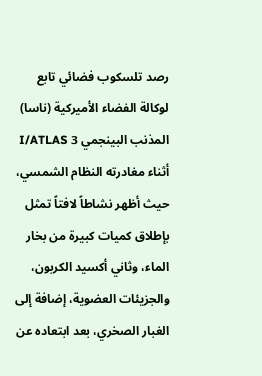رصد تلسكوب فضائي تابع لوكالة الفضاء الأميركية (ناسا) المذنب البينجمي 3 I/ATLAS أثناء مغادرته النظام الشمسي، حيث أظهر نشاطاً لافتاً تمثل بإطلاق كميات كبيرة من بخار الماء، وثاني أكسيد الكربون، والجزيئات العضوية، إضافة إلى الغبار الصخري، بعد ابتعاده عن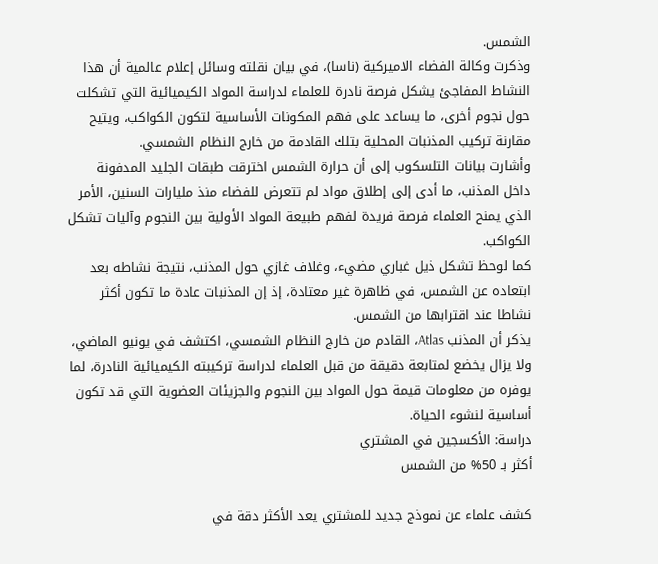الشمس.
وذكرت وكالة الفضاء الاميركية (ناسا)، في بيان نقلته وسائل إعلام عالمية أن هذا النشاط المفاجئ يشكل فرصة نادرة للعلماء لدراسة المواد الكيميائية التي تشكلت حول نجوم أخرى، ما يساعد على فهم المكونات الأساسية لتكون الكواكب، ويتيح مقارنة تركيب المذنبات المحلية بتلك القادمة من خارج النظام الشمسي.
وأشارت بيانات التلسكوب إلى أن حرارة الشمس اخترقت طبقات الجليد المدفونة داخل المذنب، ما أدى إلى إطلاق مواد لم تتعرض للفضاء منذ مليارات السنين، الأمر الذي يمنح العلماء فرصة فريدة لفهم طبيعة المواد الأولية بين النجوم وآليات تشكل الكواكب.
كما لوحظ تشكل ذيل غباري مضيء، وغلاف غازي حول المذنب، نتيجة نشاطه بعد ابتعاده عن الشمس، في ظاهرة غير معتادة، إذ إن المذنبات عادة ما تكون أكثر نشاطا عند اقترابها من الشمس.
يذكر أن المذنب Atlas، القادم من خارج النظام الشمسي، اكتشف في يونيو الماضي، ولا يزال يخضع لمتابعة دقيقة من قبل العلماء لدراسة تركيبته الكيميائية النادرة، لما يوفره من معلومات قيمة حول المواد بين النجوم والجزيئات العضوية التي قد تكون أساسية لنشوء الحياة.
دراسة: الأكسجين في المشتري
أكثر بـ 50% من الشمس

كشف علماء عن نموذج جديد للمشتري يعد الأكثر دقة في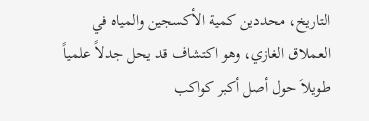التاريخ، محددين كمية الأكسجين والمياه في العملاق الغازي، وهو اكتشاف قد يحل جدلاً علمياً طويلاَ حول أصل أكبر كواكب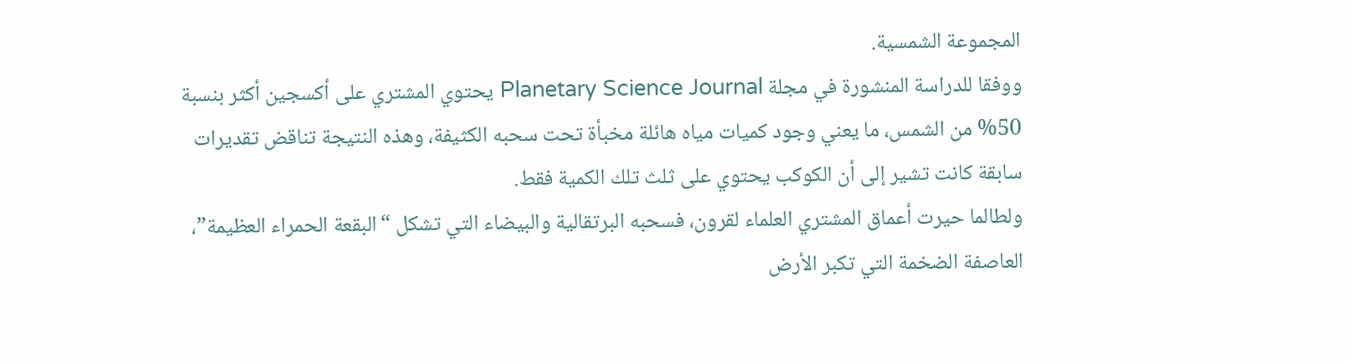المجموعة الشمسية.
ووفقا للدراسة المنشورة في مجلة Planetary Science Journal يحتوي المشتري على أكسجين أكثر بنسبة 50% من الشمس، ما يعني وجود كميات مياه هائلة مخبأة تحت سحبه الكثيفة، وهذه النتيجة تناقض تقديرات سابقة كانت تشير إلى أن الكوكب يحتوي على ثلث تلك الكمية فقط.
ولطالما حيرت أعماق المشتري العلماء لقرون، فسحبه البرتقالية والبيضاء التي تشكل “البقعة الحمراء العظيمة”، العاصفة الضخمة التي تكبر الأرض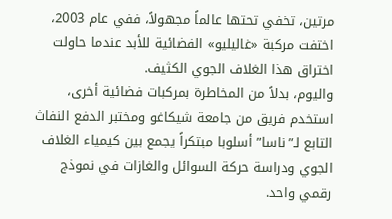مرتين، تخفي تحتها عالماً مجهولاً، ففي عام 2003، اختفت مركبة «غاليليو» الفضائية للأبد عندما حاولت اختراق هذا الغلاف الجوي الكثيف.
واليوم، بدلاً من المخاطرة بمركبات فضائية أخرى، استخدم فريق من جامعة شيكاغو ومختبر الدفع النفاث التابع لـ”ناسا” أسلوبا مبتكراً يجمع بين كيمياء الغلاف الجوي ودراسة حركة السوائل والغازات في نموذج رقمي واحد.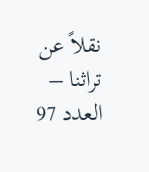نقلاً عن تراثنا – العدد 97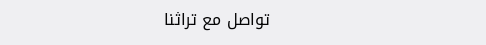تواصل مع تراثنا